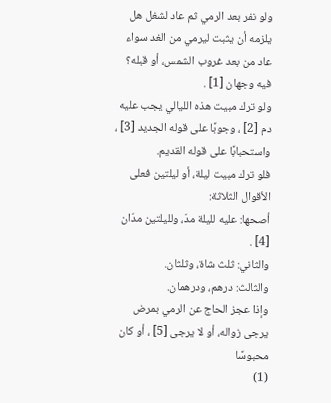ولو نفر بعد الرمي ثم عاد لشغل هل يلزمه أن يثبت ليرمي من الغد سواء عاد من بعد غروب الشمس، أو قبله؟ فيه وجهان [1] .
ولو ترك مبيت هذه الليالي يجب عليه دم [2] ، وجوبًا على قوله الجديد [3] ، واستحبابًا على قوله القديم.
فلو ترك مبيت ليلة، أو ليلتين فعلى الأقوال الثلاثة:
أصحها: عليه لليلة مدّ، ولليلتين مدّان [4] .
والثاني: ثلث شاة، وثلثان.
والثالث: درهم، ودرهمان.
وإذا عجز الحاج عن الرمي بمرض يرجى زواله، أو لا يرجى [5] ، أو كان محبوسًا
(1)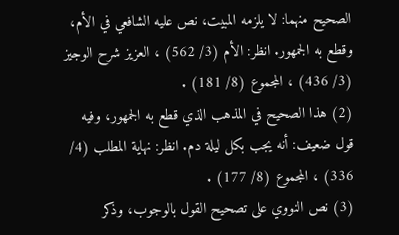الصحيح منهما: لا يلزمه المبيت، نص عليه الشافعي في الأم، وقطع به الجمهور. انظر: الأم (3/ 562) ، العزيز شرح الوجيز (3/ 436) ، المجموع (8/ 181) .
(2) هذا الصحيح في المذهب الذي قطع به الجمهور، وفيه قول ضعيف: أنه يجب بكل ليلة دم. انظر: نهاية المطلب (4/ 336) ، المجموع (8/ 177) .
(3) نص النووي على تصحيح القول بالوجوب، وذكر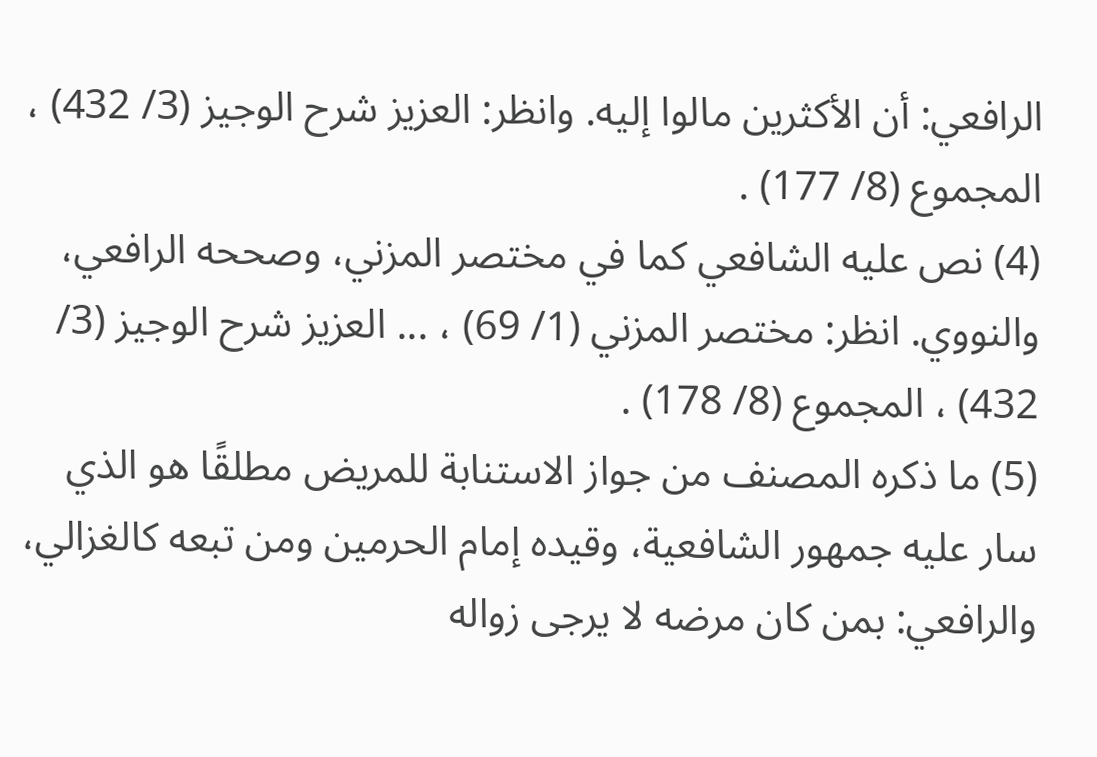الرافعي: أن الأكثرين مالوا إليه. وانظر: العزيز شرح الوجيز (3/ 432) ، المجموع (8/ 177) .
(4) نص عليه الشافعي كما في مختصر المزني، وصححه الرافعي، والنووي. انظر: مختصر المزني (1/ 69) ، ... العزيز شرح الوجيز (3/ 432) ، المجموع (8/ 178) .
(5) ما ذكره المصنف من جواز الاستنابة للمريض مطلقًا هو الذي سار عليه جمهور الشافعية، وقيده إمام الحرمين ومن تبعه كالغزالي، والرافعي: بمن كان مرضه لا يرجى زواله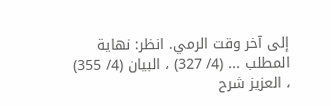إلى آخر وقت الرمي. انظر: نهاية المطلب ... (4/ 327) ، البيان (4/ 355) ، العزيز شرح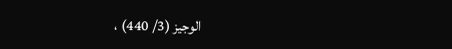الوجيز (3/ 440) ،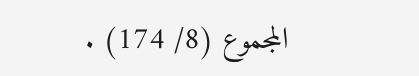المجموع (8/ 174) .